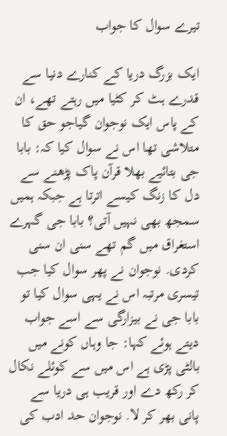تیرے سوال کا جواب

ایک بزرگ دریا کے کنارے دنیا سے قدرے ہٹ کر کٹیا میں رہتے تھے، ان کے پاس ایک نوجوان گیاجو حق کا متلاشی تھا اس نے سوال کیا کہ: بابا جی بتائیے بھلا قرآن پاک پڑھنے سے دل کا زنگ کیسے اترتا ہے جبکہ ہمیں سمجھ بھی نہیں آتی؟ بابا جی گہرے استغراق میں گم تھے سنی ان سنی کردی. نوجوان نے پھر سوال کیا جب تیسری مرتبہ اس نے یہی سوال کیا تو بابا جی نے بیزارگی سے اسے جواب دیتے ہوئے کہا: جا وہاں کونے میں بالٹی پڑی ہے اس میں سے کوئلے نکال کر رکھ دے اور قریب ہی دریا سے پانی بھر کر لا. نوجوان حد ادب کی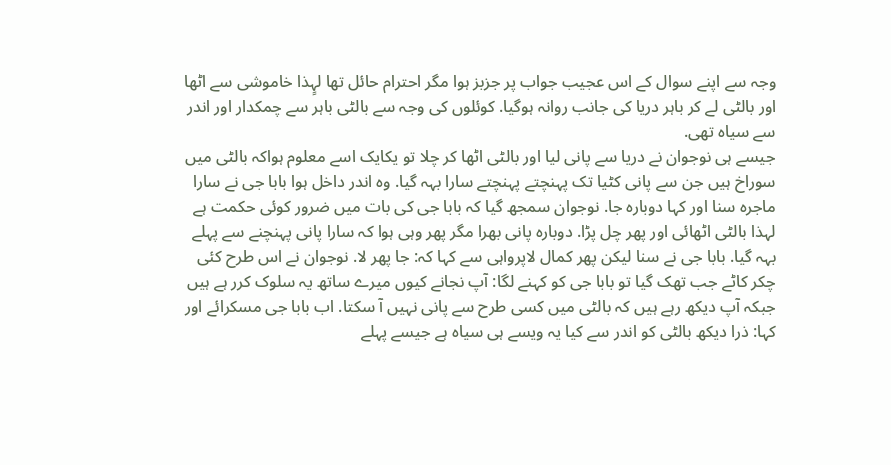وجہ سے اپنے سوال کے اس عجیب جواب پر جزبز ہوا مگر احترام حائل تھا لہٍذا خاموشی سے اٹھا اور بالٹی لے کر باہر دریا کی جانب روانہ ہوگیا. کوئلوں کی وجہ سے بالٹی باہر سے چمکدار اور اندر سے سیاہ تھی.
جیسے ہی نوجوان نے دریا سے پانی لیا اور بالٹی اٹھا کر چلا تو یکایک اسے معلوم ہواکہ بالٹی میں سوراخ ہیں جن سے پانی کٹیا تک پہنچتے پہنچتے سارا بہہ گیا. وہ اندر داخل ہوا بابا جی نے سارا ماجرہ سنا اور کہا دوبارہ جا. نوجوان سمجھ گیا کہ بابا جی کی بات میں ضرور کوئی حکمت ہے لہذا بالٹی اٹھائی اور پھر چل پڑا. دوبارہ پانی بھرا مگر پھر وہی ہوا کہ سارا پانی پہنچنے سے پہلے بہہ گیا. بابا جی نے سنا لیکن پھر کمال لاپرواہی سے کہا کہ: جا پھر لا. نوجوان نے اس طرح کئی چکر کاٹے جب تھک گیا تو بابا جی کو کہنے لگا: آپ نجانے کیوں میرے ساتھ یہ سلوک کرر ہے ہیں جبکہ آپ دیکھ رہے ہیں کہ بالٹی میں کسی طرح سے پانی نہیں آ سکتا. اب بابا جی مسکرائے اور کہا: ذرا دیکھ بالٹی کو اندر سے کیا یہ ویسے ہی سیاہ ہے جیسے پہلے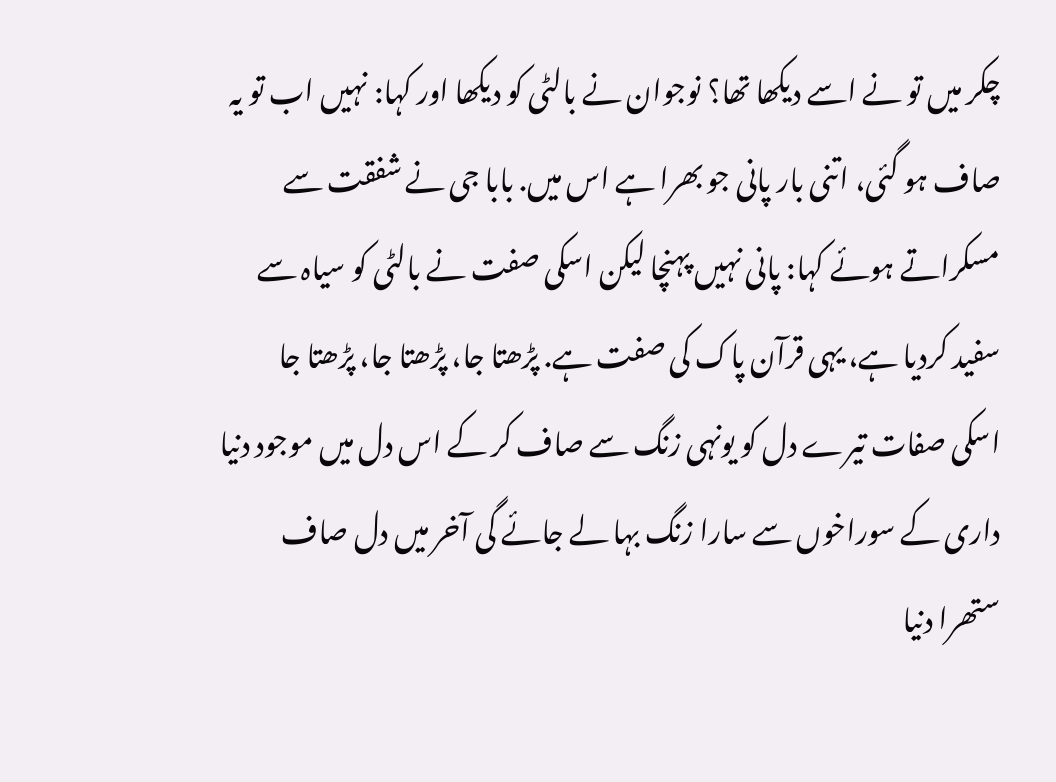چکر میں تو نے اسے دیکھا تھا؟ نوجوان نے بالٹی کو دیکھا اور کہا: نہیں اب تو یہ صاف ہو گئی، اتنی بار پانی جو بھرا ہے اس میں. بابا جی نے شفقت سے مسکراتے ہوئے کہا: پانی نہیں پہنچا لیکن اسکی صفت نے بالٹی کو سیاہ سے سفید کردیا ہے، یہی قرآن پاک کی صفت ہے. پڑھتا جا، پڑھتا جا، پڑھتا جا اسکی صفات تیرے دل کو یونہی زنگ سے صاف کر کے اس دل میں موجود دنیا داری کے سوراخوں سے سارا زنگ بہا لے جائے گی آخر میں دل صاف ستھرا دنیا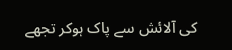کی آلائش سے پاک ہوکر تجھے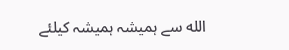الله سے ہمیشہ ہمیشہ کیلئے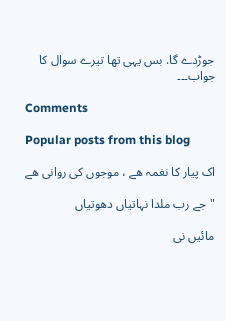جوڑدے گا. بس یہی تھا تیرے سوال کا جواب۔۔۔

Comments

Popular posts from this blog

اک پیار کا نغمہ ھے ، موجوں کی روانی ھے

" جے رب ملدا نہاتیاں دھوتیاں

مائیں نی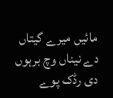مائیں میرے گیتاں دے نیناں وچ برہوں دی رڈک پوے